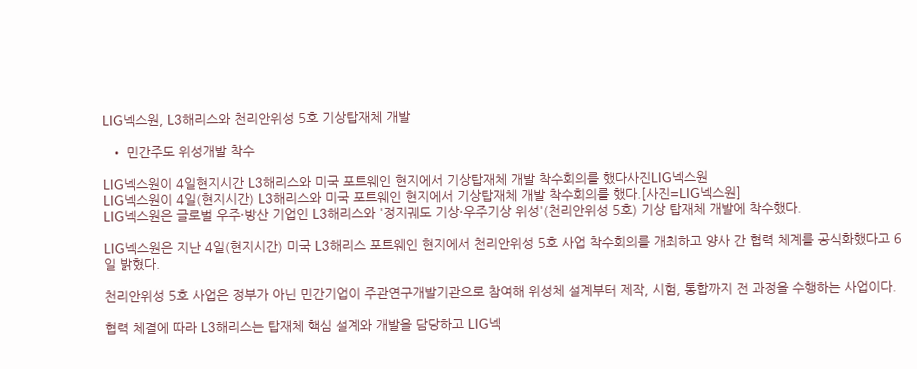LIG넥스원, L3해리스와 천리안위성 5호 기상탑재체 개발

  • 민간주도 위성개발 착수

LIG넥스원이 4일현지시간 L3해리스와 미국 포트웨인 현지에서 기상탑재체 개발 착수회의를 했다사진LIG넥스원
LIG넥스원이 4일(현지시간) L3해리스와 미국 포트웨인 현지에서 기상탑재체 개발 착수회의를 했다.[사진=LIG넥스원]
LIG넥스원은 글로벌 우주·방산 기업인 L3해리스와 '정지궤도 기상·우주기상 위성'(천리안위성 5호) 기상 탑재체 개발에 착수했다.

LIG넥스원은 지난 4일(현지시간) 미국 L3해리스 포트웨인 현지에서 천리안위성 5호 사업 착수회의를 개최하고 양사 간 협력 체계를 공식화했다고 6일 밝혔다.

천리안위성 5호 사업은 정부가 아닌 민간기업이 주관연구개발기관으로 참여해 위성체 설계부터 제작, 시험, 통합까지 전 과정을 수행하는 사업이다.

협력 체결에 따라 L3해리스는 탑재체 핵심 설계와 개발을 담당하고 LIG넥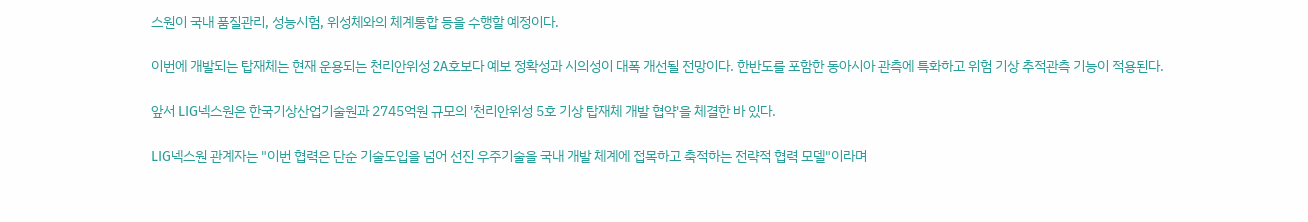스원이 국내 품질관리, 성능시험, 위성체와의 체계통합 등을 수행할 예정이다.

이번에 개발되는 탑재체는 현재 운용되는 천리안위성 2A호보다 예보 정확성과 시의성이 대폭 개선될 전망이다. 한반도를 포함한 동아시아 관측에 특화하고 위험 기상 추적관측 기능이 적용된다.

앞서 LIG넥스원은 한국기상산업기술원과 2745억원 규모의 '천리안위성 5호 기상 탑재체 개발 협약'을 체결한 바 있다.

LIG넥스원 관계자는 "이번 협력은 단순 기술도입을 넘어 선진 우주기술을 국내 개발 체계에 접목하고 축적하는 전략적 협력 모델"이라며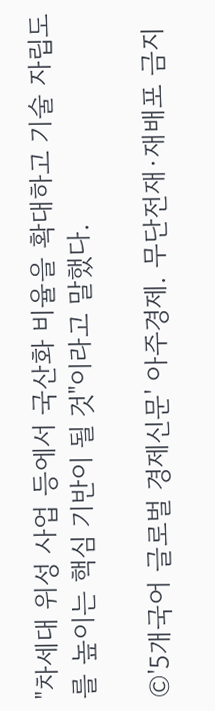"차세대 위성 사업 등에서 국산화 비율을 확대하고 기술 자립도를 높이는 핵심 기반이 될 것"이라고 말했다.

©'5개국어 글로벌 경제신문' 아주경제. 무단전재·재배포 금지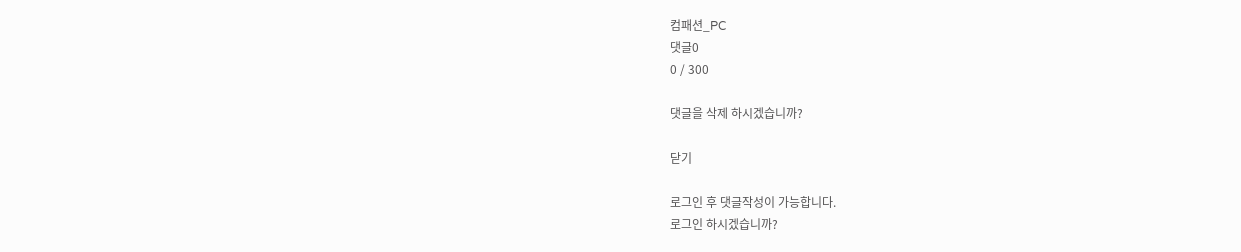컴패션_PC
댓글0
0 / 300

댓글을 삭제 하시겠습니까?

닫기

로그인 후 댓글작성이 가능합니다.
로그인 하시겠습니까?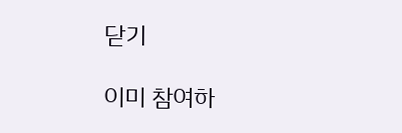닫기

이미 참여하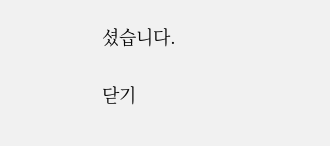셨습니다.

닫기